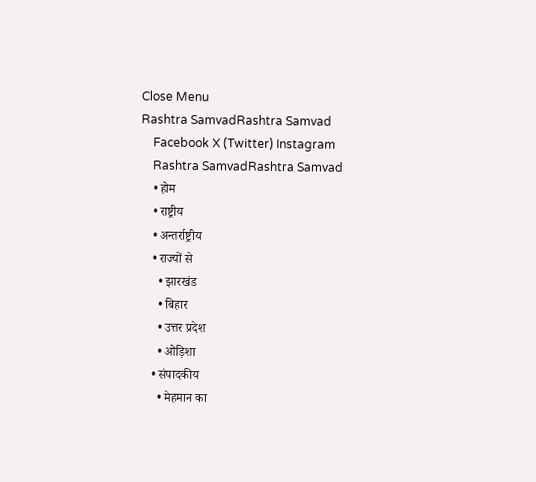Close Menu
Rashtra SamvadRashtra Samvad
    Facebook X (Twitter) Instagram
    Rashtra SamvadRashtra Samvad
    • होम
    • राष्ट्रीय
    • अन्तर्राष्ट्रीय
    • राज्यों से
      • झारखंड
      • बिहार
      • उत्तर प्रदेश
      • ओड़िशा
    • संपादकीय
      • मेहमान का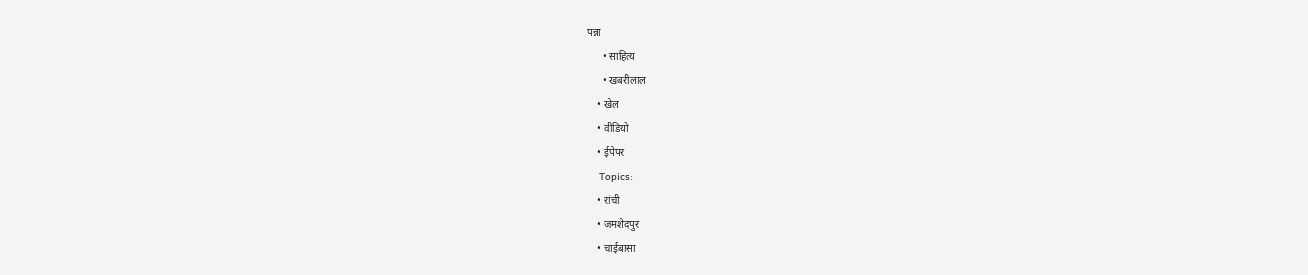पन्ना
      • साहित्य
      • खबरीलाल
    • खेल
    • वीडियो
    • ईपेपर
    Topics:
    • रांची
    • जमशेदपुर
    • चाईबासा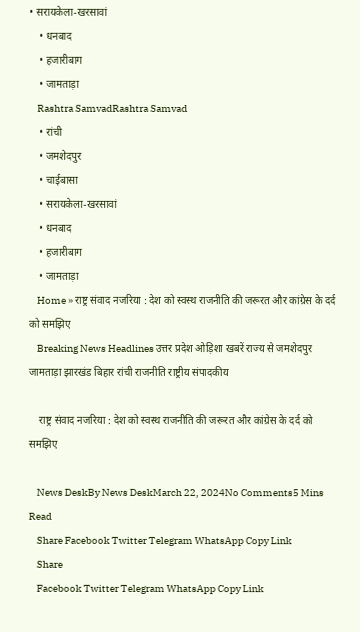• सरायकेला-खरसावां
    • धनबाद
    • हजारीबाग
    • जामताड़ा
    Rashtra SamvadRashtra Samvad
    • रांची
    • जमशेदपुर
    • चाईबासा
    • सरायकेला-खरसावां
    • धनबाद
    • हजारीबाग
    • जामताड़ा
    Home » राष्ट्र संवाद नजरिया : देश को स्वस्थ राजनीति की जरूरत और कांग्रेस के दर्द को समझिए
    Breaking News Headlines उत्तर प्रदेश ओड़िशा खबरें राज्य से जमशेदपुर जामताड़ा झारखंड बिहार रांची राजनीति राष्ट्रीय संपादकीय

    राष्ट्र संवाद नजरिया : देश को स्वस्थ राजनीति की जरूरत और कांग्रेस के दर्द को समझिए

    News DeskBy News DeskMarch 22, 2024No Comments5 Mins Read
    Share Facebook Twitter Telegram WhatsApp Copy Link
    Share
    Facebook Twitter Telegram WhatsApp Copy Link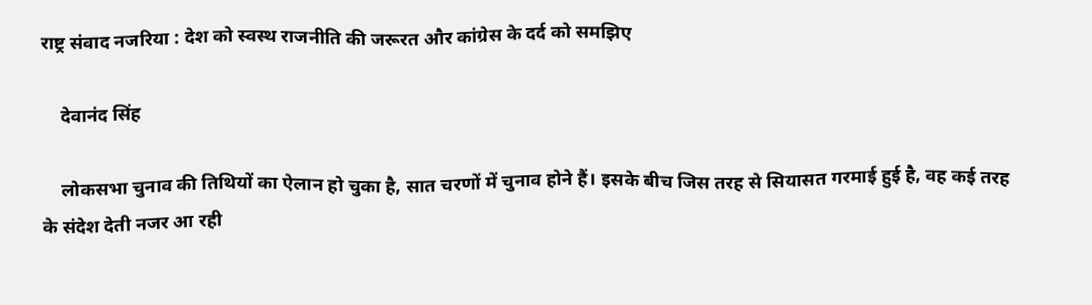राष्ट्र संवाद नजरिया : देश को स्वस्थ राजनीति की जरूरत और कांग्रेस के दर्द को समझिए

    देवानंद सिंह

    लोकसभा चुनाव की तिथियों का ऐलान हो चुका है, सात चरणों में चुनाव होने हैं। इसके बीच जिस तरह से सियासत गरमाई हुई है, वह कई तरह के संदेश देती नजर आ रही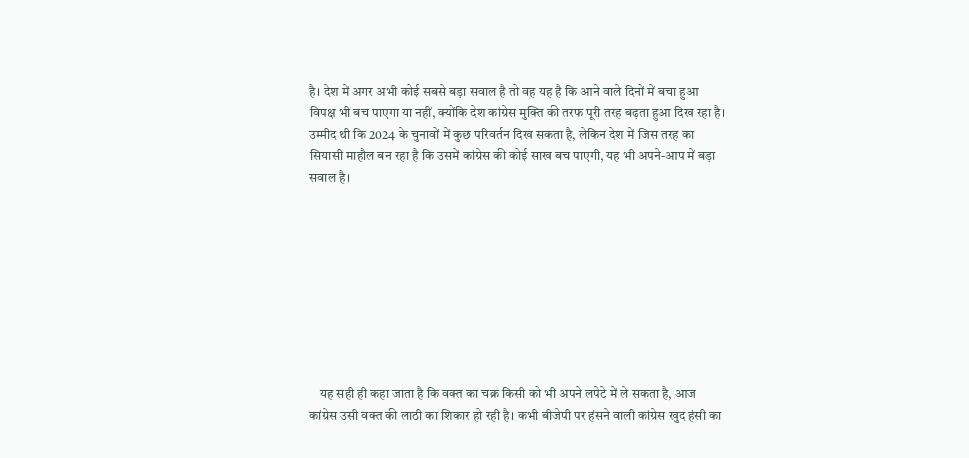है। देश में अगर अभी कोई सबसे बड़ा सवाल है तो वह यह है कि आने वाले दिनों में बचा हुआ विपक्ष भी बच पाएगा या नहीं, क्योंकि देश कांग्रेस मुक्ति की तरफ पूरी तरह बढ़ता हुआ दिख रहा है। उम्मीद थी कि 2024 के चुनावों में कुछ परिवर्तन दिख सकता है, लेकिन देश में जिस तरह का सियासी माहौल बन रहा है कि उसमें कांग्रेस की कोई साख बच पाएगी, यह भी अपने-आप में बड़ा सवाल है।









    यह सही ही कहा जाता है कि वक्त का चक्र किसी को भी अपने लपेटे में ले सकता है, आज कांग्रेस उसी वक्त की लाठी का शिकार हो रही है। कभी बीजेपी पर हंसने वाली कांग्रेस खुद हंसी का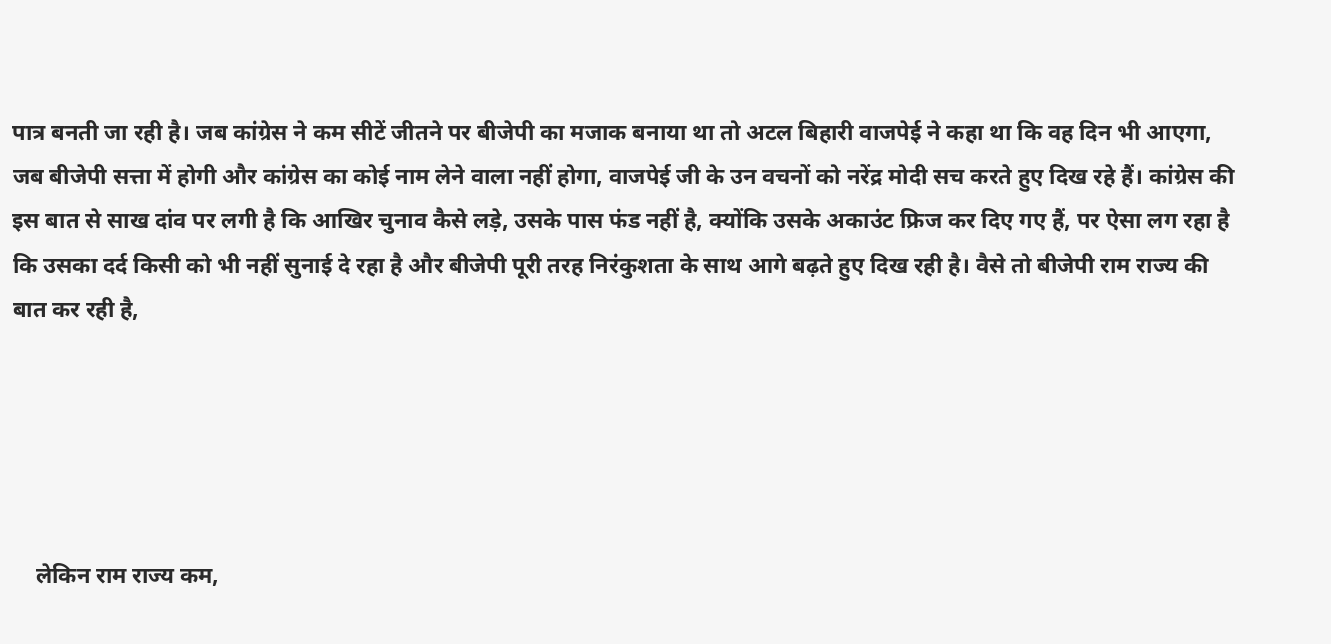पात्र बनती जा रही है। जब कांग्रेस ने कम सीटें जीतने पर बीजेपी का मजाक बनाया था तो अटल बिहारी वाजपेई ने कहा था कि वह दिन भी आएगा, जब बीजेपी सत्ता में होगी और कांग्रेस का कोई नाम लेने वाला नहीं होगा, वाजपेई जी के उन वचनों को नरेंद्र मोदी सच करते हुए दिख रहे हैं। कांग्रेस की इस बात से साख दांव पर लगी है कि आखिर चुनाव कैसे लड़े, उसके पास फंड नहीं है, क्योंकि उसके अकाउंट फ्रिज कर दिए गए हैं, पर ऐसा लग रहा है कि उसका दर्द किसी को भी नहीं सुनाई दे रहा है और बीजेपी पूरी तरह निरंकुशता के साथ आगे बढ़ते हुए दिख रही है। वैसे तो बीजेपी राम राज्य की बात कर रही है,





    लेकिन राम राज्य कम,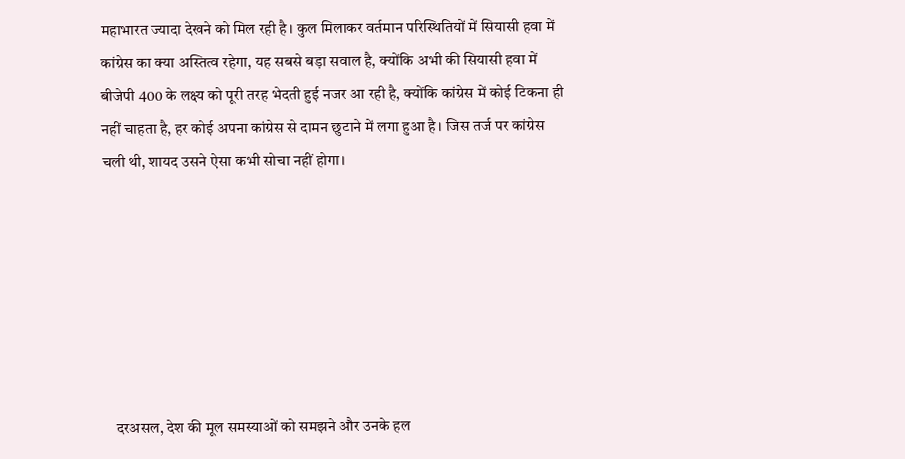महाभारत ज्यादा देखने को मिल रही है। कुल मिलाकर वर्तमान परिस्थितियों में सियासी हवा में कांग्रेस का क्या अस्तित्व रहेगा, यह सबसे बड़ा सवाल है, क्योंकि अभी की सियासी हवा में बीजेपी 400 के लक्ष्य को पूरी तरह भेदती हुई नजर आ रही है, क्योंकि कांग्रेस में कोई टिकना ही नहीं चाहता है, हर कोई अपना कांग्रेस से दामन छुटाने में लगा हुआ है। जिस तर्ज पर कांग्रेस चली थी, शायद उसने ऐसा कभी सोचा नहीं होगा।







    दरअसल, देश की मूल समस्याओं को समझने और उनके हल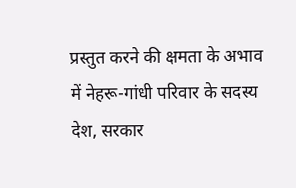प्रस्तुत करने की क्षमता के अभाव में नेहरू-गांधी परिवार के सदस्य देश, सरकार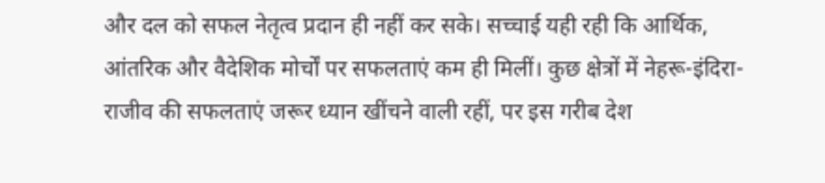और दल को सफल नेतृत्व प्रदान ही नहीं कर सके। सच्चाई यही रही कि आर्थिक, आंतरिक और वैदेशिक मोर्चों पर सफलताएं कम ही मिलीं। कुछ क्षेत्रों में नेहरू-इंदिरा-राजीव की सफलताएं जरूर ध्यान खींचने वाली रहीं, पर इस गरीब देश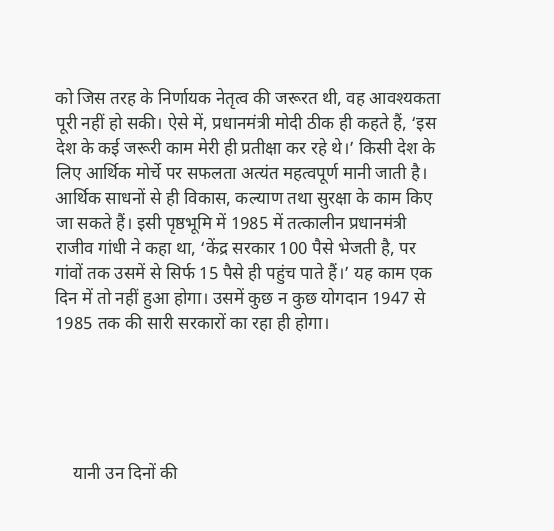को जिस तरह के निर्णायक नेतृत्व की जरूरत थी, वह आवश्यकता पूरी नहीं हो सकी। ऐसे में, प्रधानमंत्री मोदी ठीक ही कहते हैं, ‘इस देश के कई जरूरी काम मेरी ही प्रतीक्षा कर रहे थे।’ किसी देश के लिए आर्थिक मोर्चे पर सफलता अत्यंत महत्वपूर्ण मानी जाती है। आर्थिक साधनों से ही विकास, कल्याण तथा सुरक्षा के काम किए जा सकते हैं। इसी पृष्ठभूमि में 1985 में तत्कालीन प्रधानमंत्री राजीव गांधी ने कहा था, ‘केंद्र सरकार 100 पैसे भेजती है, पर गांवों तक उसमें से सिर्फ 15 पैसे ही पहुंच पाते हैं।’ यह काम एक दिन में तो नहीं हुआ होगा। उसमें कुछ न कुछ योगदान 1947 से 1985 तक की सारी सरकारों का रहा ही होगा।





    यानी उन दिनों की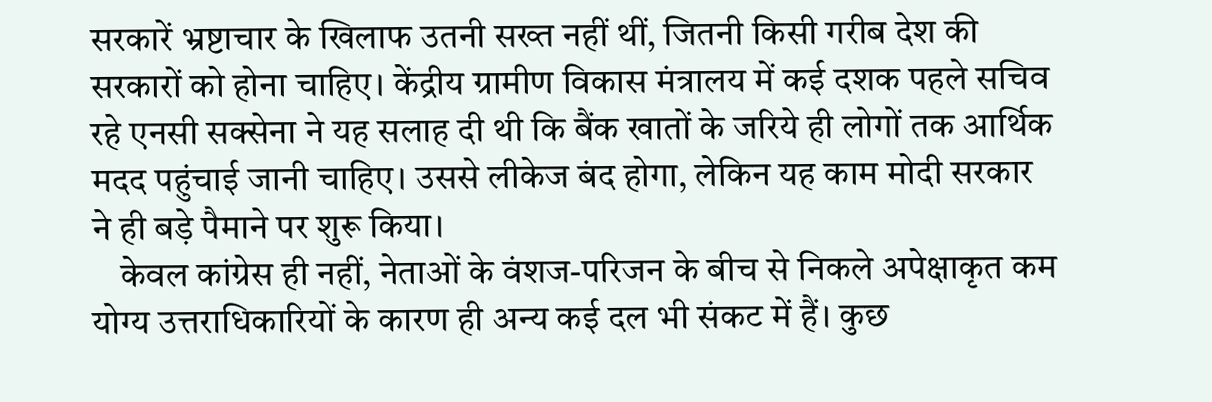सरकारें भ्रष्टाचार के खिलाफ उतनी सख्त नहीं थीं, जितनी किसी गरीब देश की सरकारों को होना चाहिए। केंद्रीय ग्रामीण विकास मंत्रालय में कई दशक पहले सचिव रहे एनसी सक्सेना ने यह सलाह दी थी कि बैंक खातों के जरिये ही लोगों तक आर्थिक मदद पहुंचाई जानी चाहिए। उससे लीकेज बंद होगा, लेकिन यह काम मोदी सरकार ने ही बड़े पैमाने पर शुरू किया।
    केवल कांग्रेस ही नहीं, नेताओं के वंशज-परिजन के बीच से निकले अपेक्षाकृत कम योग्य उत्तराधिकारियों के कारण ही अन्य कई दल भी संकट में हैं। कुछ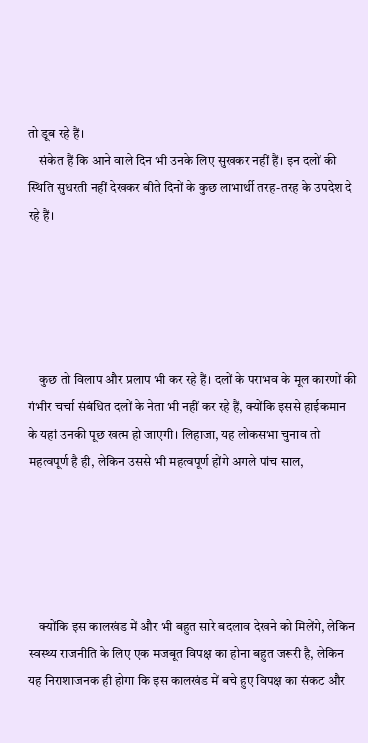तो डूब रहे हैं।
    संकेत हैं कि आने वाले दिन भी उनके लिए सुखकर नहीं हैं। इन दलों की स्थिति सुधरती नहीं देखकर बीते दिनों के कुछ लाभार्थी तरह-तरह के उपदेश दे रहे हैं।





    कुछ तो विलाप और प्रलाप भी कर रहे हैं। दलों के पराभव के मूल कारणों की गंभीर चर्चा संबंधित दलों के नेता भी नहीं कर रहे हैं, क्योंकि इससे हाईकमान के यहां उनकी पूछ खत्म हो जाएगी। लिहाजा, यह लोकसभा चुनाव तो महत्वपूर्ण है ही, लेकिन उससे भी महत्वपूर्ण होंगे अगले पांच साल,





    क्योंकि इस कालखंड में और भी बहुत सारे बदलाव देखने को मिलेंगे, लेकिन स्वस्थ्य राजनीति के लिए एक मजबूत विपक्ष का होना बहुत जरूरी है, लेकिन यह निराशाजनक ही होगा कि इस कालखंड में बचे हुए विपक्ष का संकट और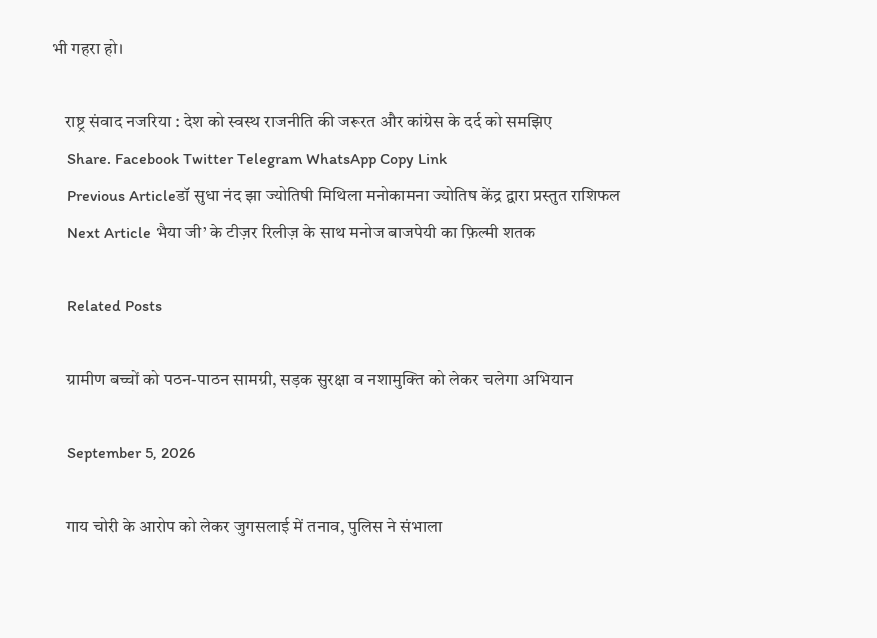भी गहरा हो।

    राष्ट्र संवाद नजरिया : देश को स्वस्थ राजनीति की जरूरत और कांग्रेस के दर्द को समझिए
    Share. Facebook Twitter Telegram WhatsApp Copy Link
    Previous Articleडॉ सुधा नंद झा ज्योतिषी मिथिला मनोकामना ज्योतिष केंद्र द्वारा प्रस्तुत राशिफल
    Next Article भैया जी’ के टीज़र रिलीज़ के साथ मनोज बाजपेयी का फ़िल्मी शतक

    Related Posts

    ग्रामीण बच्चों को पठन-पाठन सामग्री, सड़क सुरक्षा व नशामुक्ति को लेकर चलेगा अभियान

    September 5, 2026

    गाय चोरी के आरोप को लेकर जुगसलाई में तनाव, पुलिस ने संभाला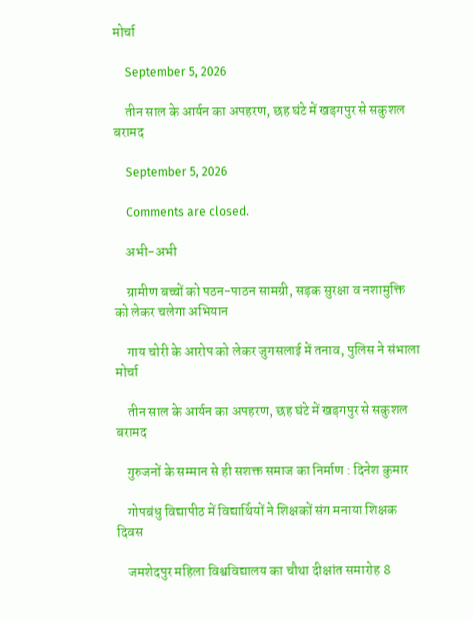मोर्चा

    September 5, 2026

    तीन साल के आर्यन का अपहरण, छह घंटे में खड़गपुर से सकुशल बरामद

    September 5, 2026

    Comments are closed.

    अभी-अभी

    ग्रामीण बच्चों को पठन-पाठन सामग्री, सड़क सुरक्षा व नशामुक्ति को लेकर चलेगा अभियान

    गाय चोरी के आरोप को लेकर जुगसलाई में तनाव, पुलिस ने संभाला मोर्चा

    तीन साल के आर्यन का अपहरण, छह घंटे में खड़गपुर से सकुशल बरामद

    गुरुजनों के सम्मान से ही सशक्त समाज का निर्माण : दिनेश कुमार

    गोपबंधु विद्यापीठ में विद्यार्थियों ने शिक्षकों संग मनाया शिक्षक दिवस

    जमशेदपुर महिला विश्वविद्यालय का चौथा दीक्षांत समारोह 8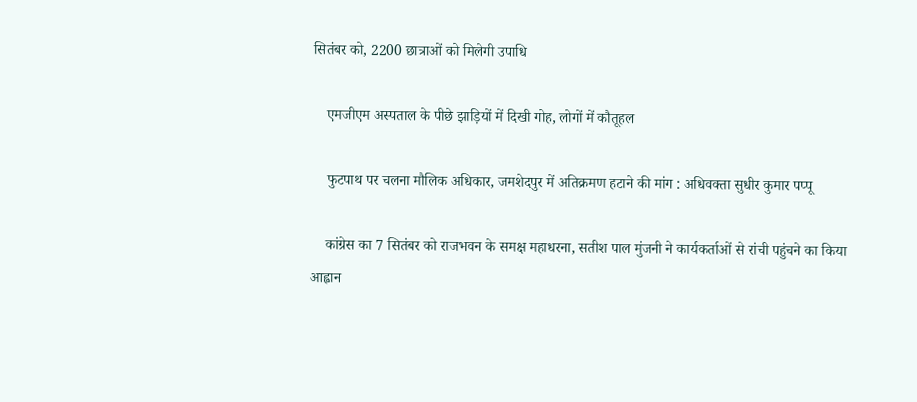सितंबर को, 2200 छात्राओं को मिलेगी उपाधि

    एमजीएम अस्पताल के पीछे झाड़ियों में दिखी गोह, लोगों में कौतूहल

    फुटपाथ पर चलना मौलिक अधिकार, जमशेदपुर में अतिक्रमण हटाने की मांग : अधिवक्ता सुधीर कुमार पप्पू

    कांग्रेस का 7 सितंबर को राजभवन के समक्ष महाधरना, सतीश पाल मुंजनी ने कार्यकर्ताओं से रांची पहुंचने का किया आह्वान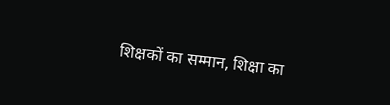शिक्षकों का सम्मान, शिक्षा का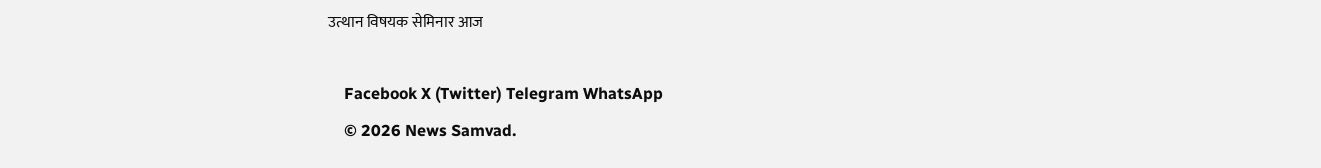उत्थान विषयक सेमिनार आज

    Facebook X (Twitter) Telegram WhatsApp
    © 2026 News Samvad.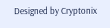Designed by Cryptonix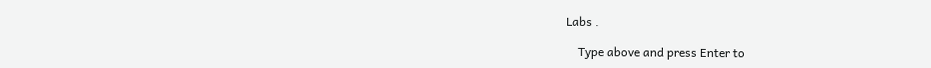Labs .

    Type above and press Enter to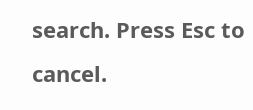search. Press Esc to cancel.